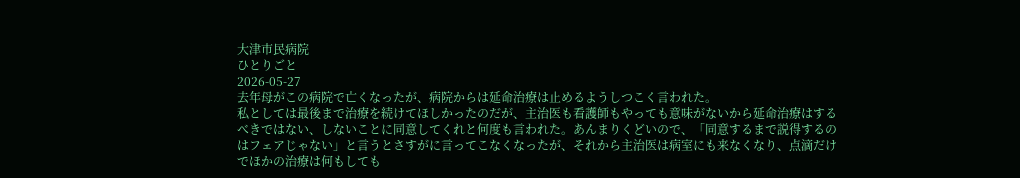大津市民病院
ひとりごと
2026-05-27
去年母がこの病院で亡くなったが、病院からは延命治療は止めるようしつこく言われた。
私としては最後まで治療を続けてほしかったのだが、主治医も看護師もやっても意味がないから延命治療はするべきではない、しないことに同意してくれと何度も言われた。あんまりくどいので、「同意するまで説得するのはフェアじゃない」と言うとさすがに言ってこなくなったが、それから主治医は病室にも来なくなり、点滴だけでほかの治療は何もしても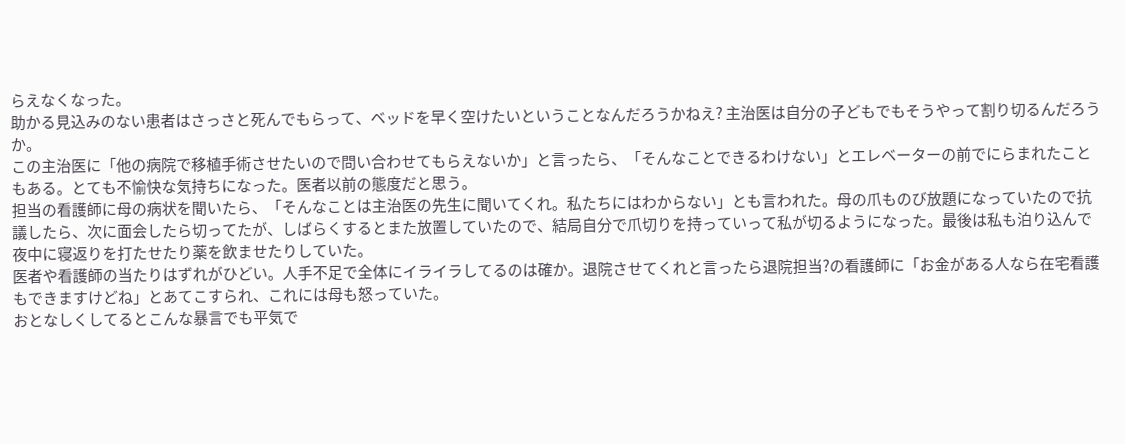らえなくなった。
助かる見込みのない患者はさっさと死んでもらって、ベッドを早く空けたいということなんだろうかねえ? 主治医は自分の子どもでもそうやって割り切るんだろうか。
この主治医に「他の病院で移植手術させたいので問い合わせてもらえないか」と言ったら、「そんなことできるわけない」とエレベーターの前でにらまれたこともある。とても不愉快な気持ちになった。医者以前の態度だと思う。
担当の看護師に母の病状を聞いたら、「そんなことは主治医の先生に聞いてくれ。私たちにはわからない」とも言われた。母の爪ものび放題になっていたので抗議したら、次に面会したら切ってたが、しばらくするとまた放置していたので、結局自分で爪切りを持っていって私が切るようになった。最後は私も泊り込んで夜中に寝返りを打たせたり薬を飲ませたりしていた。
医者や看護師の当たりはずれがひどい。人手不足で全体にイライラしてるのは確か。退院させてくれと言ったら退院担当?の看護師に「お金がある人なら在宅看護もできますけどね」とあてこすられ、これには母も怒っていた。
おとなしくしてるとこんな暴言でも平気で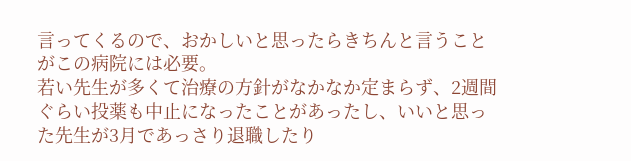言ってくるので、おかしいと思ったらきちんと言うことがこの病院には必要。
若い先生が多くて治療の方針がなかなか定まらず、2週間ぐらい投薬も中止になったことがあったし、いいと思った先生が3月であっさり退職したり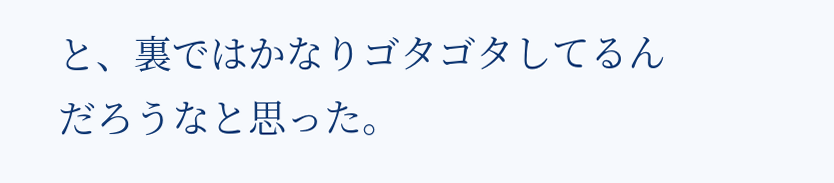と、裏ではかなりゴタゴタしてるんだろうなと思った。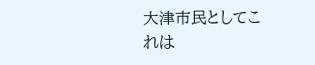大津市民としてこれは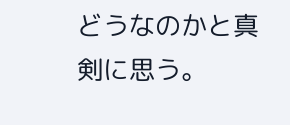どうなのかと真剣に思う。